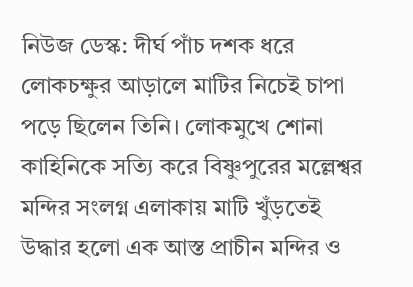নিউজ ডেস্ক: দীর্ঘ পাঁচ দশক ধরে লোকচক্ষুর আড়ালে মাটির নিচেই চাপা পড়ে ছিলেন তিনি। লোকমুখে শোনা কাহিনিকে সত্যি করে বিষ্ণুপুরের মল্লেশ্বর মন্দির সংলগ্ন এলাকায় মাটি খুঁড়তেই উদ্ধার হলো এক আস্ত প্রাচীন মন্দির ও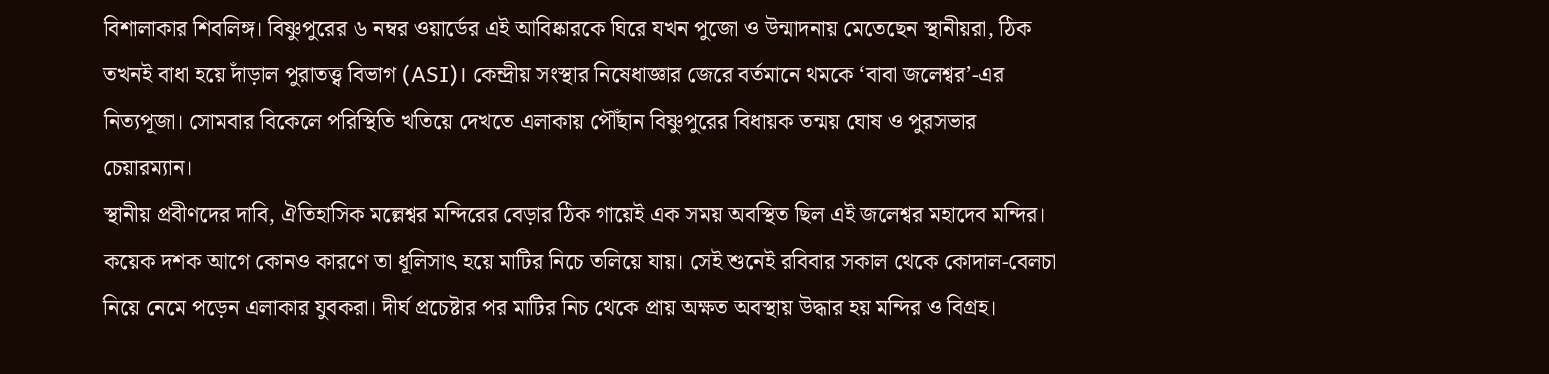বিশালাকার শিবলিঙ্গ। বিষ্ণুপুরের ৬ নম্বর ওয়ার্ডের এই আবিষ্কারকে ঘিরে যখন পুজো ও উন্মাদনায় মেতেছেন স্থানীয়রা, ঠিক তখনই বাধা হয়ে দাঁড়াল পুরাতত্ত্ব বিভাগ (ASI)। কেন্দ্রীয় সংস্থার নিষেধাজ্ঞার জেরে বর্তমানে থমকে ‘বাবা জলেশ্বর’-এর নিত্যপূজা। সোমবার বিকেলে পরিস্থিতি খতিয়ে দেখতে এলাকায় পৌঁছান বিষ্ণুপুরের বিধায়ক তন্ময় ঘোষ ও পুরসভার চেয়ারম্যান।
স্থানীয় প্রবীণদের দাবি, ঐতিহাসিক মল্লেশ্বর মন্দিরের বেড়ার ঠিক গায়েই এক সময় অবস্থিত ছিল এই জলেশ্বর মহাদেব মন্দির। কয়েক দশক আগে কোনও কারণে তা ধূলিসাৎ হয়ে মাটির নিচে তলিয়ে যায়। সেই শুনেই রবিবার সকাল থেকে কোদাল-বেলচা নিয়ে নেমে পড়েন এলাকার যুবকরা। দীর্ঘ প্রচেষ্টার পর মাটির নিচ থেকে প্রায় অক্ষত অবস্থায় উদ্ধার হয় মন্দির ও বিগ্রহ।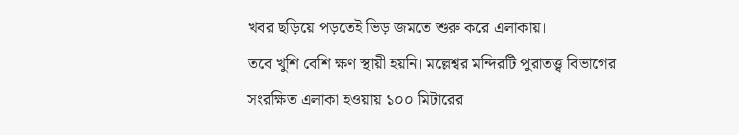খবর ছড়িয়ে পড়তেই ভিড় জমতে শুরু করে এলাকায়।
তবে খুশি বেশি ক্ষণ স্থায়ী হয়নি। মল্লেশ্বর মন্দিরটি পুরাতত্ত্ব বিভাগের সংরক্ষিত এলাকা হওয়ায় ১০০ মিটারের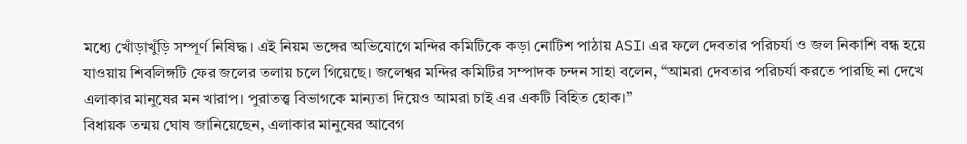মধ্যে খোঁড়াখুঁড়ি সম্পূর্ণ নিষিদ্ধ। এই নিয়ম ভঙ্গের অভিযোগে মন্দির কমিটিকে কড়া নোটিশ পাঠায় ASI। এর ফলে দেবতার পরিচর্যা ও জল নিকাশি বন্ধ হয়ে যাওয়ায় শিবলিঙ্গটি ফের জলের তলায় চলে গিয়েছে। জলেশ্বর মন্দির কমিটির সম্পাদক চন্দন সাহা বলেন, “আমরা দেবতার পরিচর্যা করতে পারছি না দেখে এলাকার মানুষের মন খারাপ। পুরাতত্ত্ব বিভাগকে মান্যতা দিয়েও আমরা চাই এর একটি বিহিত হোক।”
বিধায়ক তন্ময় ঘোষ জানিয়েছেন, এলাকার মানুষের আবেগ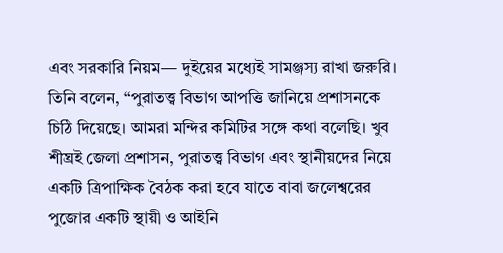এবং সরকারি নিয়ম— দুইয়ের মধ্যেই সামঞ্জস্য রাখা জরুরি। তিনি বলেন, “পুরাতত্ত্ব বিভাগ আপত্তি জানিয়ে প্রশাসনকে চিঠি দিয়েছে। আমরা মন্দির কমিটির সঙ্গে কথা বলেছি। খুব শীঘ্রই জেলা প্রশাসন, পুরাতত্ত্ব বিভাগ এবং স্থানীয়দের নিয়ে একটি ত্রিপাক্ষিক বৈঠক করা হবে যাতে বাবা জলেশ্বরের পুজোর একটি স্থায়ী ও আইনি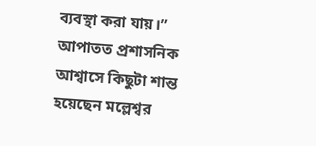ব্যবস্থা করা যায়।” আপাতত প্রশাসনিক আশ্বাসে কিছুটা শান্ত হয়েছেন মল্লেশ্বর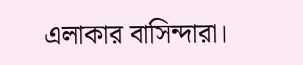এলাকার বাসিন্দারা।